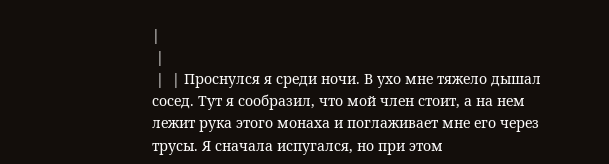|
 |
 |  | Проснулся я среди ночи. В ухо мне тяжело дышал сосед. Тут я сообразил, что мой член стоит, а на нем лежит рука этого монаха и поглаживает мне его через трусы. Я сначала испугался, но при этом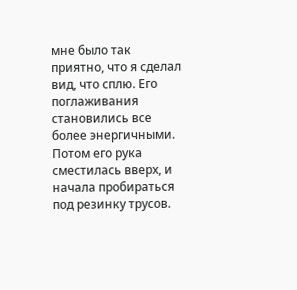мне было так приятно, что я сделал вид, что сплю. Его поглаживания становились все более энергичными. Потом его рука сместилась вверх, и начала пробираться под резинку трусов.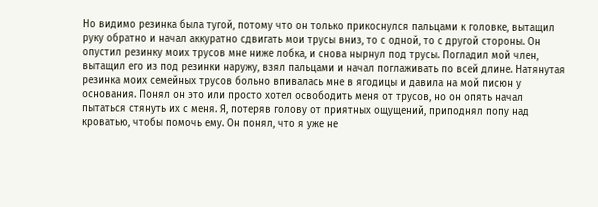Но видимо резинка была тугой, потому что он только прикоснулся пальцами к головке, вытащил руку обратно и начал аккуратно сдвигать мои трусы вниз, то с одной, то с другой стороны. Он опустил резинку моих трусов мне ниже лобка, и снова нырнул под трусы. Погладил мой член, вытащил его из под резинки наружу, взял пальцами и начал поглаживать по всей длине. Натянутая резинка моих семейных трусов больно впивалась мне в ягодицы и давила на мой писюн у основания. Понял он это или просто хотел освободить меня от трусов, но он опять начал пытаться стянуть их с меня. Я, потеряв голову от приятных ощущений, приподнял попу над кроватью, чтобы помочь ему. Он понял, что я уже не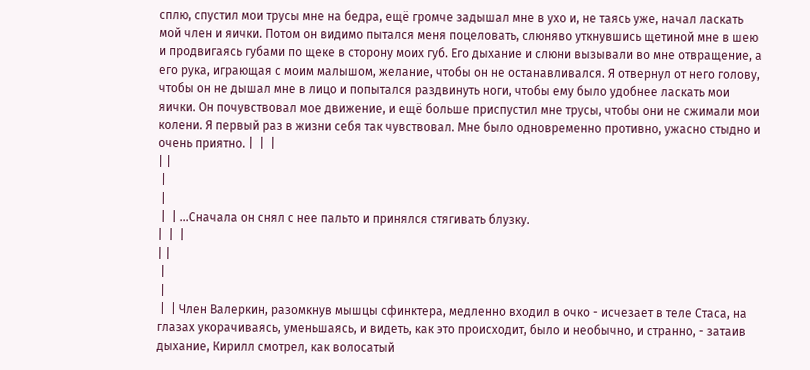сплю, спустил мои трусы мне на бедра, ещё громче задышал мне в ухо и, не таясь уже, начал ласкать мой член и яички. Потом он видимо пытался меня поцеловать, слюняво уткнувшись щетиной мне в шею и продвигаясь губами по щеке в сторону моих губ. Его дыхание и слюни вызывали во мне отвращение, а его рука, играющая с моим малышом, желание, чтобы он не останавливался. Я отвернул от него голову, чтобы он не дышал мне в лицо и попытался раздвинуть ноги, чтобы ему было удобнее ласкать мои яички. Он почувствовал мое движение, и ещё больше приспустил мне трусы, чтобы они не сжимали мои колени. Я первый раз в жизни себя так чувствовал. Мне было одновременно противно, ужасно стыдно и очень приятно. |  |  |
| |
 |
 |
 |  | ...Сначала он снял с нее пальто и принялся стягивать блузку.
|  |  |
| |
 |
 |
 |  | Член Валеркин, разомкнув мышцы сфинктера, медленно входил в очко - исчезает в теле Стаса, на глазах укорачиваясь, уменьшаясь, и видеть, как это происходит, было и необычно, и странно, - затаив дыхание, Кирилл смотрел, как волосатый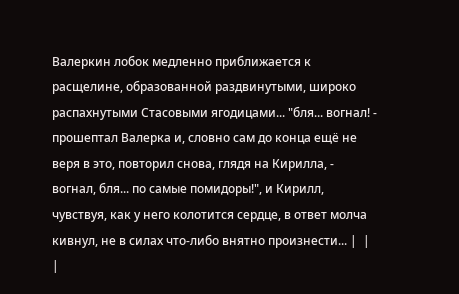Валеркин лобок медленно приближается к расщелине, образованной раздвинутыми, широко распахнутыми Стасовыми ягодицами... "бля... вогнал! - прошептал Валерка и, словно сам до конца ещё не веря в это, повторил снова, глядя на Кирилла, - вогнал, бля... по самые помидоры!", и Кирилл, чувствуя, как у него колотится сердце, в ответ молча кивнул, не в силах что-либо внятно произнести... |  |  |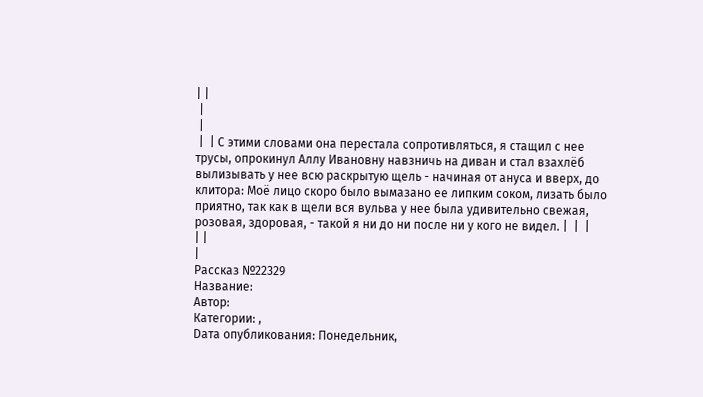| |
 |
 |
 |  | С этими словами она перестала сопротивляться, я стащил с нее трусы, опрокинул Аллу Ивановну навзничь на диван и стал взахлёб вылизывать у нее всю раскрытую щель - начиная от ануса и вверх, до клитора: Моё лицо скоро было вымазано ее липким соком, лизать было приятно, так как в щели вся вульва у нее была удивительно свежая, розовая, здоровая, - такой я ни до ни после ни у кого не видел. |  |  |
| |
|
Рассказ №22329
Название:
Автор:
Категории: ,
Dата опубликования: Понедельник,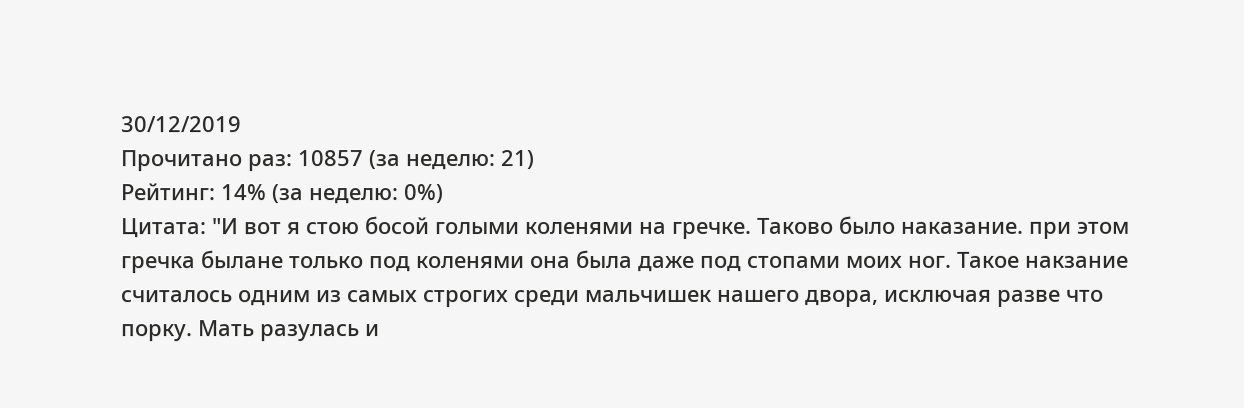30/12/2019
Прочитано раз: 10857 (за неделю: 21)
Рейтинг: 14% (за неделю: 0%)
Цитата: "И вот я стою босой голыми коленями на гречке. Таково было наказание. при этом гречка былане только под коленями она была даже под стопами моих ног. Такое накзание считалось одним из самых строгих среди мальчишек нашего двора, исключая разве что порку. Мать разулась и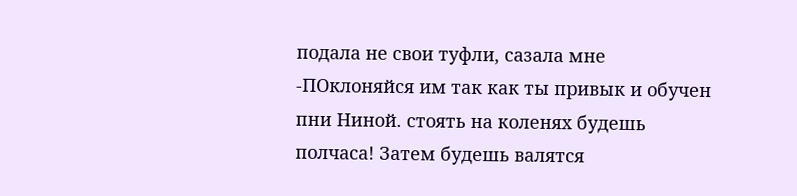подала не свои туфли, сазала мне -ПОклоняйся им так как ты привык и обучен пни Ниной. стоять на коленях будешь полчаса! Затем будешь валятся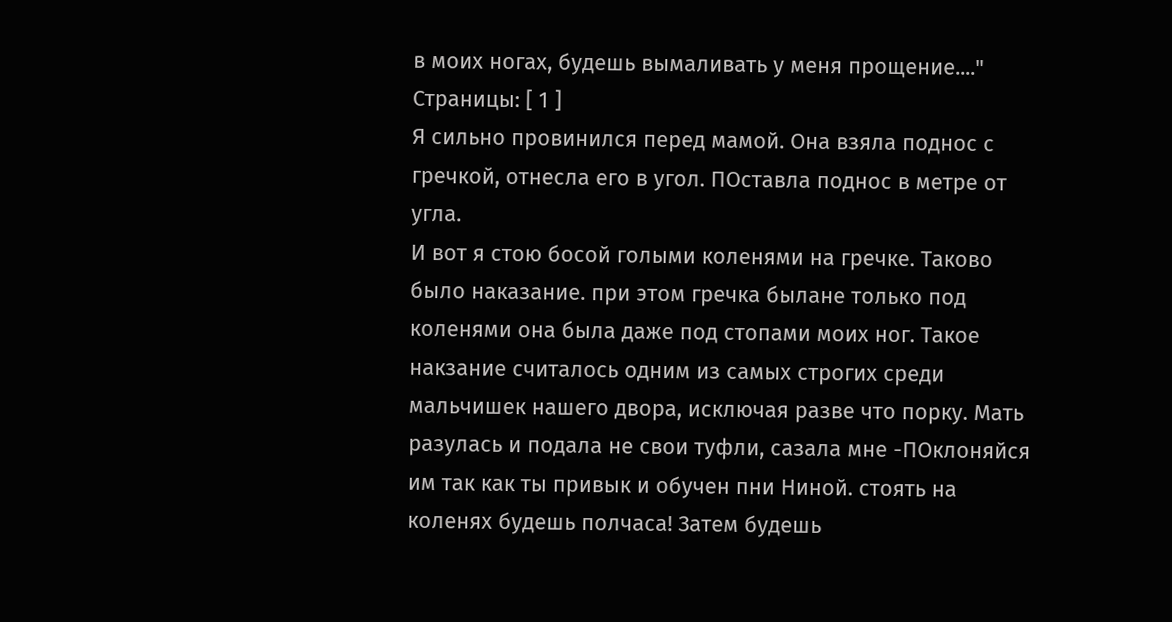в моих ногах, будешь вымаливать у меня прощение...."
Страницы: [ 1 ]
Я сильно провинился перед мамой. Она взяла поднос с гречкой, отнесла его в угол. ПОставла поднос в метре от угла.
И вот я стою босой голыми коленями на гречке. Таково было наказание. при этом гречка былане только под коленями она была даже под стопами моих ног. Такое накзание считалось одним из самых строгих среди мальчишек нашего двора, исключая разве что порку. Мать разулась и подала не свои туфли, сазала мне -ПОклоняйся им так как ты привык и обучен пни Ниной. стоять на коленях будешь полчаса! Затем будешь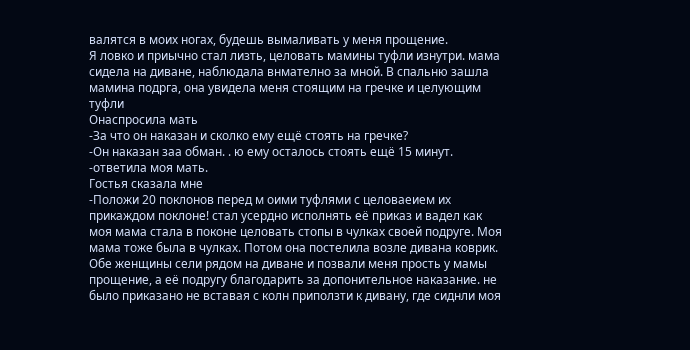валятся в моих ногах, будешь вымаливать у меня прощение.
Я ловко и приычно стал лизть, целовать мамины туфли изнутри. мама сидела на диване, наблюдала внмателно за мной. В спальню зашла мамина подрга, она увидела меня стоящим на гречке и целующим туфли
Онаспросила мать
-За что он наказан и сколко ему ещё стоять на гречке?
-Он наказан заа обман. . ю ему осталось стоять ещё 15 минут. -ответила моя мать.
Гостья сказала мне
-Положи 20 поклонов перед м оими туфлями с целоваеием их прикаждом поклоне! стал усердно исполнять её приказ и вадел как моя мама стала в поконе целовать стопы в чулках своей подруге. Моя мама тоже была в чулках. Потом она постелила возле дивана коврик. Обе женщины сели рядом на диване и позвали меня прость у мамы прощение, а её подругу благодарить за допонительное наказание. не было приказано не вставая с колн приползти к дивану, где сиднли моя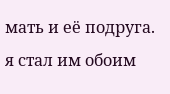мать и её подруга. я стал им обоим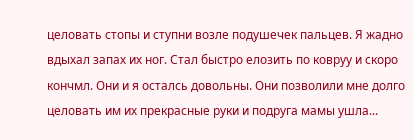целовать стопы и ступни возле подушечек пальцев. Я жадно вдыхал запах их ног. Стал быстро елозить по ковруу и скоро кончмл. Они и я осталсь довольны. Они позволили мне долго целовать им их прекрасные руки и подруга мамы ушла...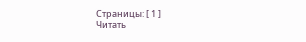Страницы: [ 1 ]
Читать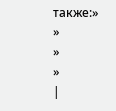также:»
»
»
»
|